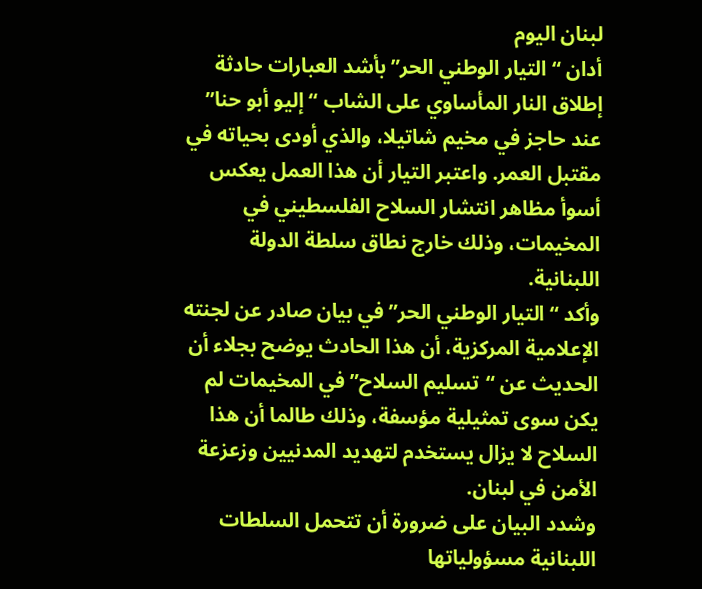لبنان اليوم
أدان “التيار الوطني الحر” بأشد العبارات حادثة إطلاق النار المأساوي على الشاب “إليو أبو حنا” عند حاجز في مخيم شاتيلا، والذي أودى بحياته في مقتبل العمر. واعتبر التيار أن هذا العمل يعكس أسوأ مظاهر انتشار السلاح الفلسطيني في المخيمات، وذلك خارج نطاق سلطة الدولة اللبنانية.
وأكد “التيار الوطني الحر” في بيان صادر عن لجنته الإعلامية المركزية، أن هذا الحادث يوضح بجلاء أن الحديث عن “تسليم السلاح” في المخيمات لم يكن سوى تمثيلية مؤسفة، وذلك طالما أن هذا السلاح لا يزال يستخدم لتهديد المدنيين وزعزعة الأمن في لبنان.
وشدد البيان على ضرورة أن تتحمل السلطات اللبنانية مسؤولياتها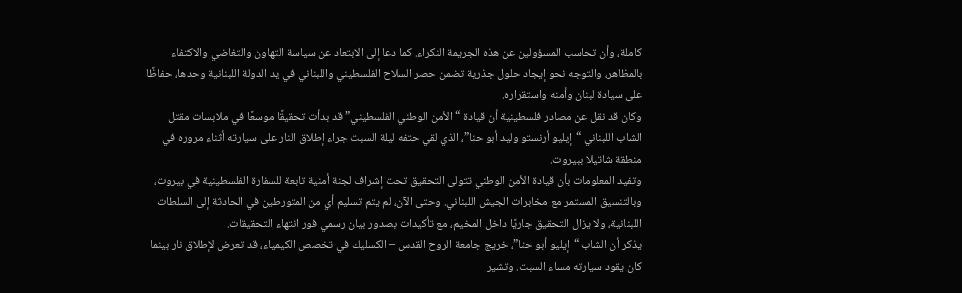كاملة، وأن تحاسب المسؤولين عن هذه الجريمة النكراء. كما دعا إلى الابتعاد عن سياسة التهاون والتغاضي والاكتفاء بالمظاهر، والتوجه نحو إيجاد حلول جذرية تضمن حصر السلاح الفلسطيني واللبناني في يد الدولة اللبنانية وحدها، حفاظًا على سيادة لبنان وأمنه واستقراره.
وكان قد نقل عن مصادر فلسطينية أن قيادة “الأمن الوطني الفلسطيني” قد بدأت تحقيقًا موسعًا في ملابسات مقتل الشاب اللبناني “إيليو أرنستو وليد أبو حنا”، الذي لقي حتفه ليلة السبت جراء إطلاق النار على سيارته أثناء مروره في منطقة شاتيلا ببيروت.
وتفيد المعلومات بأن قيادة الأمن الوطني تتولى التحقيق تحت إشراف لجنة أمنية تابعة للسفارة الفلسطينية في بيروت، وبالتنسيق المستمر مع مخابرات الجيش اللبناني. وحتى الآن، لم يتم تسليم أي من المتورطين في الحادثة إلى السلطات اللبنانية، ولا يزال التحقيق جاريًا داخل المخيم، مع تأكيدات بصدور بيان رسمي فور انتهاء التحقيقات.
يذكر أن الشاب “إيليو أبو حنا”، خريج جامعة الروح القدس – الكسليك في تخصص الكيمياء، قد تعرض لإطلاق نار بينما كان يقود سيارته مساء السبت. وتشير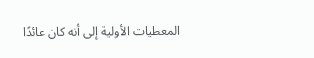المعطيات الأولية إلى أنه كان عائدًا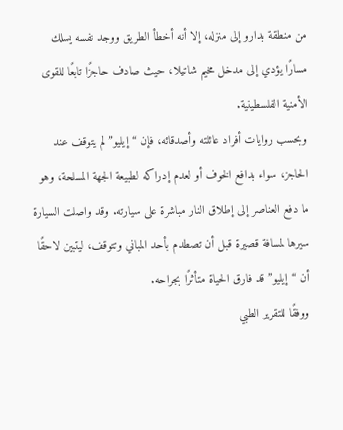من منطقة بدارو إلى منزله، إلا أنه أخطأ الطريق ووجد نفسه يسلك مسارًا يؤدي إلى مدخل مخيم شاتيلا، حيث صادف حاجزًا تابعًا للقوى الأمنية الفلسطينية.
وبحسب روايات أفراد عائلته وأصدقائه، فإن “إيليو” لم يتوقف عند الحاجز، سواء بدافع الخوف أو لعدم إدراكه لطبيعة الجهة المسلحة، وهو ما دفع العناصر إلى إطلاق النار مباشرة على سيارته. وقد واصلت السيارة سيرها لمسافة قصيرة قبل أن تصطدم بأحد المباني وتتوقف، ليتبين لاحقًا أن “إيليو” قد فارق الحياة متأثرًا بجراحه.
ووفقًا للتقرير الطبي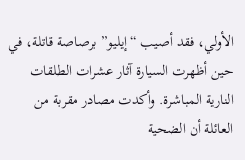الأولي، فقد أصيب “إيليو” برصاصة قاتلة، في حين أظهرت السيارة آثار عشرات الطلقات النارية المباشرة. وأكدت مصادر مقربة من العائلة أن الضحية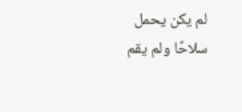لم يكن يحمل سلاحًا ولم يقم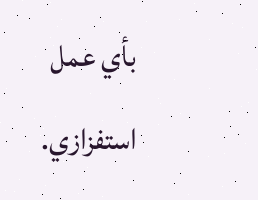بأي عمل استفزازي.